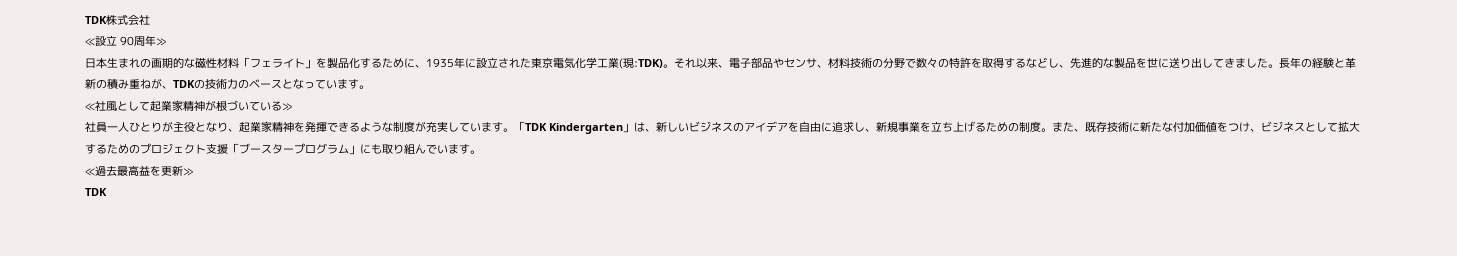TDK株式会社
≪設立 90周年≫
日本生まれの画期的な磁性材料「フェライト」を製品化するために、1935年に設立された東京電気化学工業(現:TDK)。それ以来、電子部品やセンサ、材料技術の分野で数々の特許を取得するなどし、先進的な製品を世に送り出してきました。長年の経験と革新の積み重ねが、TDKの技術力のベースとなっています。
≪社風として起業家精神が根づいている≫
社員一人ひとりが主役となり、起業家精神を発揮できるような制度が充実しています。「TDK Kindergarten」は、新しいビジネスのアイデアを自由に追求し、新規事業を立ち上げるための制度。また、既存技術に新たな付加価値をつけ、ビジネスとして拡大するためのプロジェクト支援「ブースタープログラム」にも取り組んでいます。
≪過去最高益を更新≫
TDK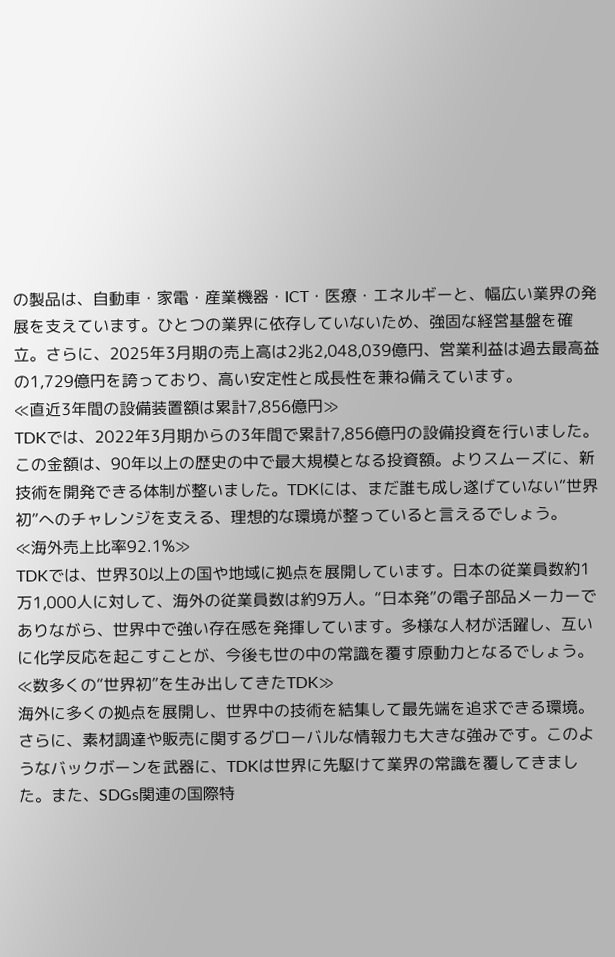の製品は、自動車・家電・産業機器・ICT・医療・エネルギーと、幅広い業界の発展を支えています。ひとつの業界に依存していないため、強固な経営基盤を確立。さらに、2025年3月期の売上高は2兆2,048,039億円、営業利益は過去最高益の1,729億円を誇っており、高い安定性と成長性を兼ね備えています。
≪直近3年間の設備装置額は累計7,856億円≫
TDKでは、2022年3月期からの3年間で累計7,856億円の設備投資を行いました。この金額は、90年以上の歴史の中で最大規模となる投資額。よりスムーズに、新技術を開発できる体制が整いました。TDKには、まだ誰も成し遂げていない“世界初”へのチャレンジを支える、理想的な環境が整っていると言えるでしょう。
≪海外売上比率92.1%≫
TDKでは、世界30以上の国や地域に拠点を展開しています。日本の従業員数約1万1,000人に対して、海外の従業員数は約9万人。“日本発”の電子部品メーカーでありながら、世界中で強い存在感を発揮しています。多様な人材が活躍し、互いに化学反応を起こすことが、今後も世の中の常識を覆す原動力となるでしょう。
≪数多くの“世界初”を生み出してきたTDK≫
海外に多くの拠点を展開し、世界中の技術を結集して最先端を追求できる環境。さらに、素材調達や販売に関するグローバルな情報力も大きな強みです。このようなバックボーンを武器に、TDKは世界に先駆けて業界の常識を覆してきました。また、SDGs関連の国際特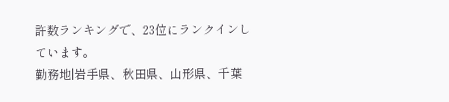許数ランキングで、23位にランクインしています。
勤務地|岩手県、秋田県、山形県、千葉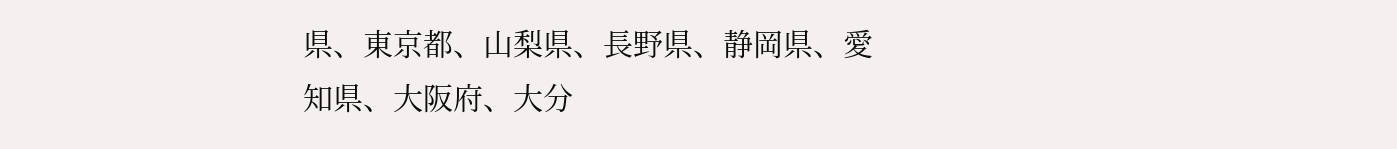県、東京都、山梨県、長野県、静岡県、愛知県、大阪府、大分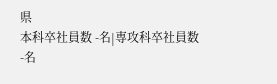県
本科卒社員数 -名|専攻科卒社員数 -名